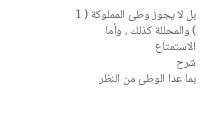بل لا يجوز وطئ المملوكة ( 1 ) والمحللة كذلك ، وأما الاستمتاع
شرح
بما عدا الوطئ من النظر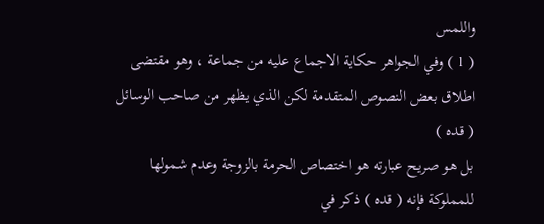واللمس
( 1 ) وفي الجواهر حكاية الاجماع عليه من جماعة ، وهو مقتضى
اطلاق بعض النصوص المتقدمة لكن الذي يظهر من صاحب الوسائل ( قده )
بل هو صريح عبارته هو اختصاص الحرمة بالزوجة وعدم شمولها
للمملوكة فإنه ( قده ) ذكر في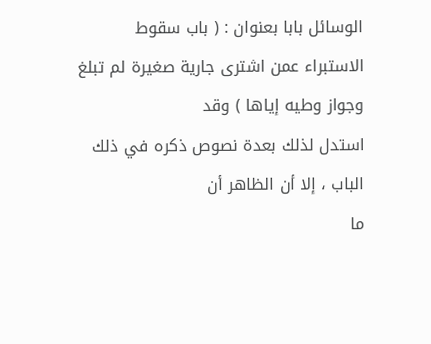الوسائل بابا بعنوان : ( باب سقوط
الاستبراء عمن اشترى جارية صغيرة لم تبلغ وجواز وطيه إياها ) وقد
استدل لذلك بعدة نصوص ذكره في ذلك الباب ، إلا أن الظاهر أن
ما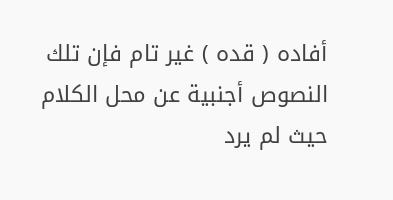أفاده ( قده ) غير تام فإن تلك النصوص أجنبية عن محل الكلام
حيث لم يرد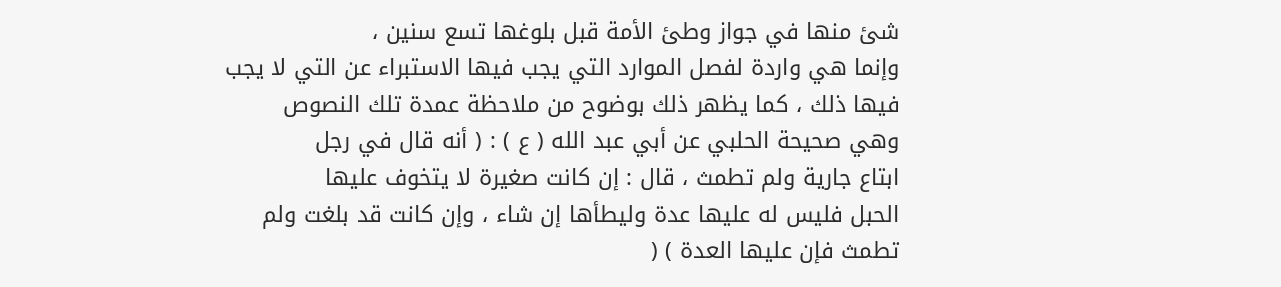شئ منها في جواز وطئ الأمة قبل بلوغها تسع سنين ،
وإنما هي واردة لفصل الموارد التي يجب فيها الاستبراء عن التي لا يجب
فيها ذلك ، كما يظهر ذلك بوضوح من ملاحظة عمدة تلك النصوص
وهي صحيحة الحلبي عن أبي عبد الله ( ع ) : ( أنه قال في رجل
ابتاع جارية ولم تطمث ، قال : إن كانت صغيرة لا يتخوف عليها
الحبل فليس له عليها عدة وليطأها إن شاء ، وإن كانت قد بلغت ولم
تطمث فإن عليها العدة ) (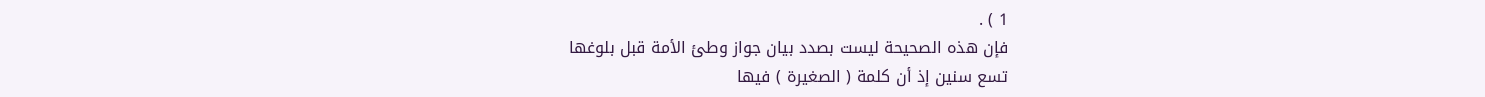1 ) .
فإن هذه الصحيحة ليست بصدد بيان جواز وطئ الأمة قبل بلوغها
تسع سنين إذ أن كلمة ( الصغيرة ) فيها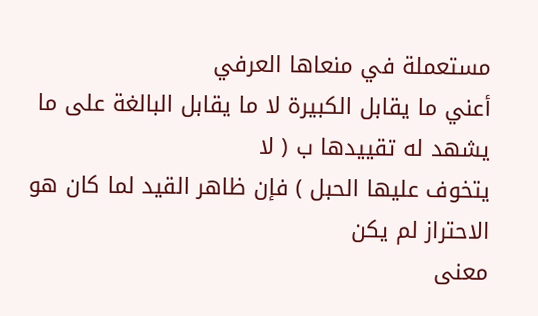مستعملة في منعاها العرفي
أعني ما يقابل الكبيرة لا ما يقابل البالغة على ما يشهد له تقييدها ب ( لا
يتخوف عليها الحبل ) فإن ظاهر القيد لما كان هو الاحتراز لم يكن
معنى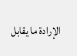الإرادة ما يقابل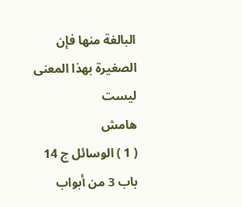البالغة منها فإن الصغيرة بهذا المعنى ليست
هامش
( 1 ) الوسائل ج 14 باب 3 من أبواب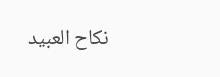نكاح العبيد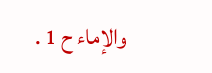والإماء ح 1 .